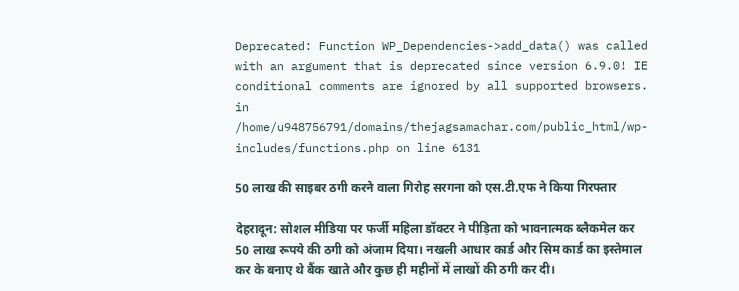Deprecated: Function WP_Dependencies->add_data() was called with an argument that is deprecated since version 6.9.0! IE conditional comments are ignored by all supported browsers. in /home/u948756791/domains/thejagsamachar.com/public_html/wp-includes/functions.php on line 6131

50 लाख की साइबर ठगी करने वाला गिरोह सरगना को एस.टी.एफ ने किया गिरफ्तार

देहरादून: सोशल मीडिया पर फर्जी महिला डॉक्टर ने पीड़िता को भावनात्मक ब्लैकमेल कर 50 लाख रूपये की ठगी को अंजाम दिया। नखली आधार कार्ड और सिम कार्ड का इस्तेमाल कर के बनाए थे बैंक खाते और कुछ ही महीनों में लाखों की ठगी कर दी।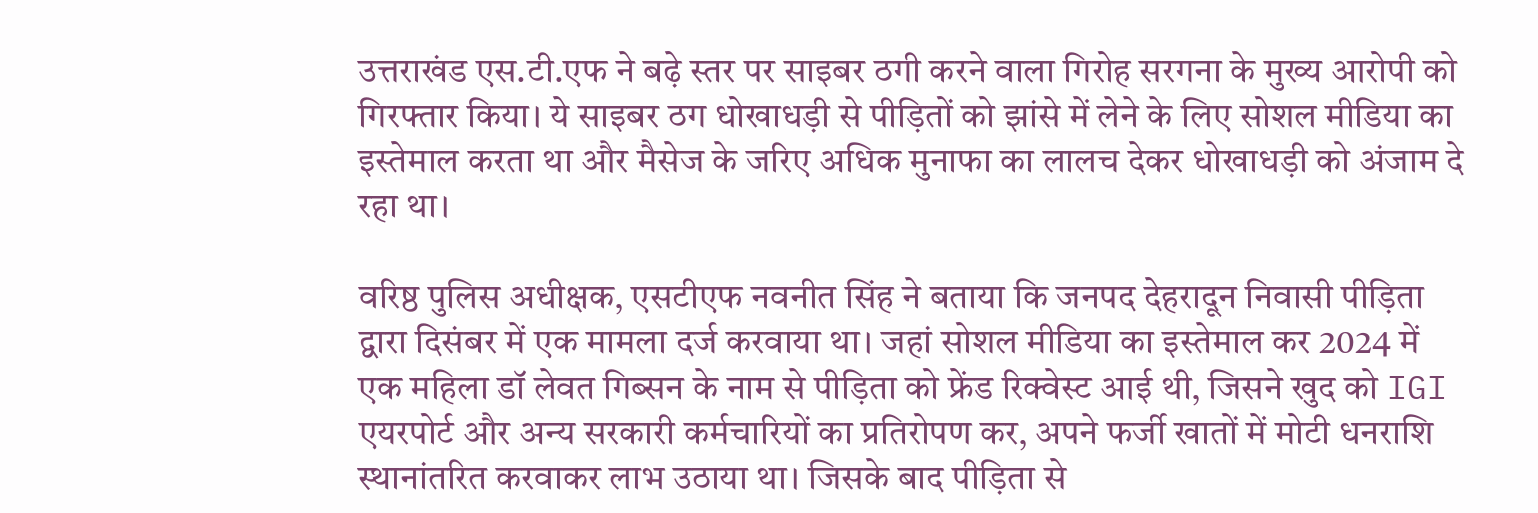उत्तराखंड एस.टी.एफ ने बढ़े स्तर पर साइबर ठगी करने वाला गिरोह सरगना के मुख्य आरोपी को गिरफ्तार किया। ये साइबर ठग धोखाधड़ी से पीड़ितों को झांसे में लेने के लिए सोशल मीडिया का इस्तेमाल करता था और मैसेज के जरिए अधिक मुनाफा का लालच देकर धोखाधड़ी को अंजाम दे रहा था।

वरिष्ठ पुलिस अधीक्षक, एसटीएफ नवनीत सिंह ने बताया कि जनपद देहरादून निवासी पीड़िता द्वारा दिसंबर में एक मामला दर्ज करवाया था। जहां सोशल मीडिया का इस्तेमाल कर 2024 में एक महिला डॉ लेवत गिब्सन के नाम से पीड़िता को फ्रेंड रिक्वेस्ट आई थी, जिसने खुद को IGI एयरपोर्ट और अन्य सरकारी कर्मचारियों का प्रतिरोपण कर, अपने फर्जी खातों में मोटी धनराशि स्थानांतरित करवाकर लाभ उठाया था। जिसके बाद पीड़िता से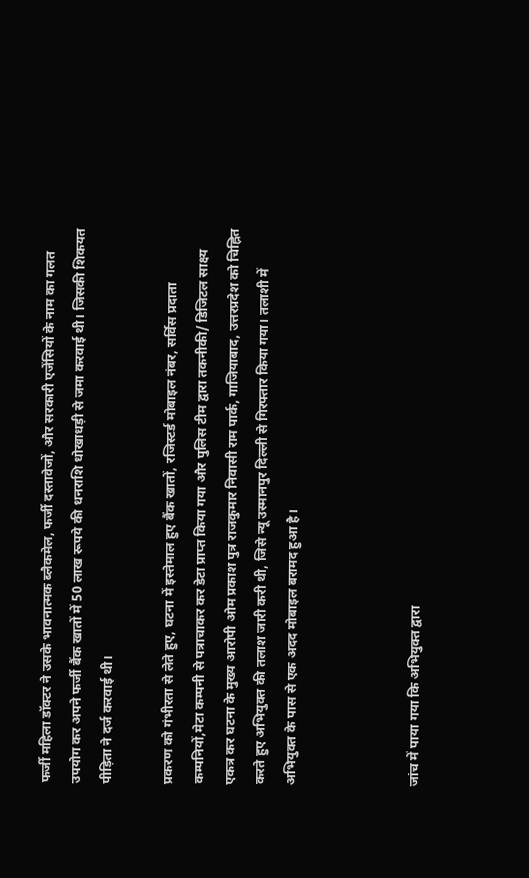फर्जी महिला डॉक्टर ने उसके भावनात्मक ब्लैकमेल, फर्जी दस्तावेजों, और सरकारी एजेंसियों के नाम का गलत उपयोग कर अपने फर्जी बैंक खातों में 50 लाख रूपये की धनराशि धोखाधड़ी से जमा करवाई थी। जिसकी शिकयत पीड़िता ने दर्ज करवाई थी।

प्रकरण को गंभीरता से लेते हुए, घटना में इस्तेमाल हुए बैंक खातों, रजिस्टर्ड मोबाइल नंबर, सर्विस प्रदाता कम्पनियों,मेटा कम्पनी से पत्राचाकर कर डेटा प्राप्त किया गया और पुलिस टीम द्वारा तकनीकी/ डिजिटल साक्ष्य एकत्र कर घटना के मुख्य आरोपी ओम प्रकाश पुत्र राजकुमार निवासी राम पार्क, गाजियाबाद, उत्तरप्रदेश को चिह्नित करते हुए अभियुक्त की तलाश जारी करी थी, जिसे न्यू उस्मानपुर दिल्ली से गिरफ्तार किया गया। तलाशी में अभियुक्त के पास से एक अदद मोबाइल बरामद हुआ है।



जांच में पाया गया कि अभियुक्त द्वारा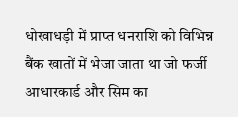धोखाधड़ी में प्राप्त धनराशि को विभिन्न बैंक खातों में भेजा जाता था जो फर्जी आधारकार्ड और सिम का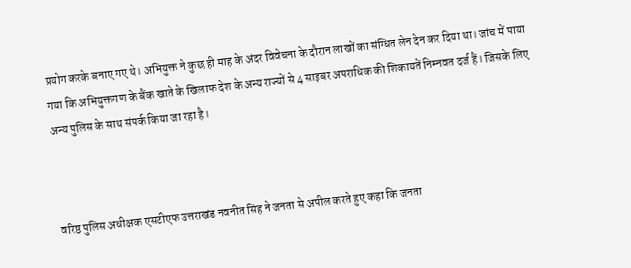प्रयोग करके बनाए गए थे। अभियुक्त ने कुछ ही माह के अंदर विवेचना के दौरान लाखों का संग्धित लेन देन कर दिया था। जांच में पाया गया कि अभियुक्तगण के बैंक खाते के खिलाफ देश के अन्य राज्यों से 4 साइबर अपराधिक की शिकायतें निम्नवत दर्ज हैं। जिसके लिए अन्य पुलिस के साथ संपर्क किया जा रहा है।



वरिष्ठ पुलिस अधीक्षक एसटीएफ उत्तराखंड नवनीत सिंह ने जनता से अपील करते हुए कहा कि जनता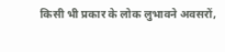किसी भी प्रकार के लोक लुभावने अवसरों,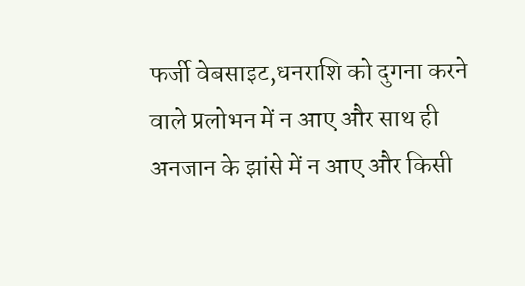फर्जी वेबसाइट,धनराशि को दुगना करने वाले प्रलोभन में न आए और साथ ही अनजान के झांसे में न आए और किसी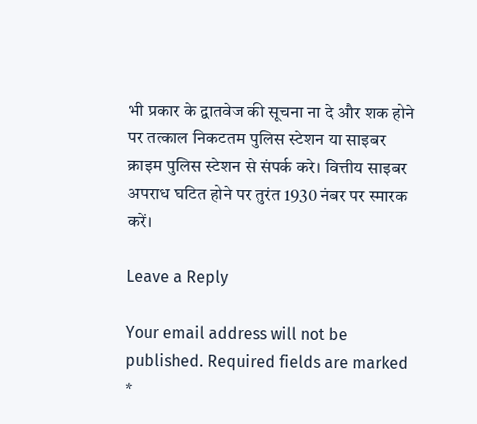भी प्रकार के द्वातवेज की सूचना ना दे और शक होने पर तत्काल निकटतम पुलिस स्टेशन या साइबर क्राइम पुलिस स्टेशन से संपर्क करे। वित्तीय साइबर अपराध घटित होने पर तुरंत 1930 नंबर पर स्मारक करें।

Leave a Reply

Your email address will not be published. Required fields are marked *